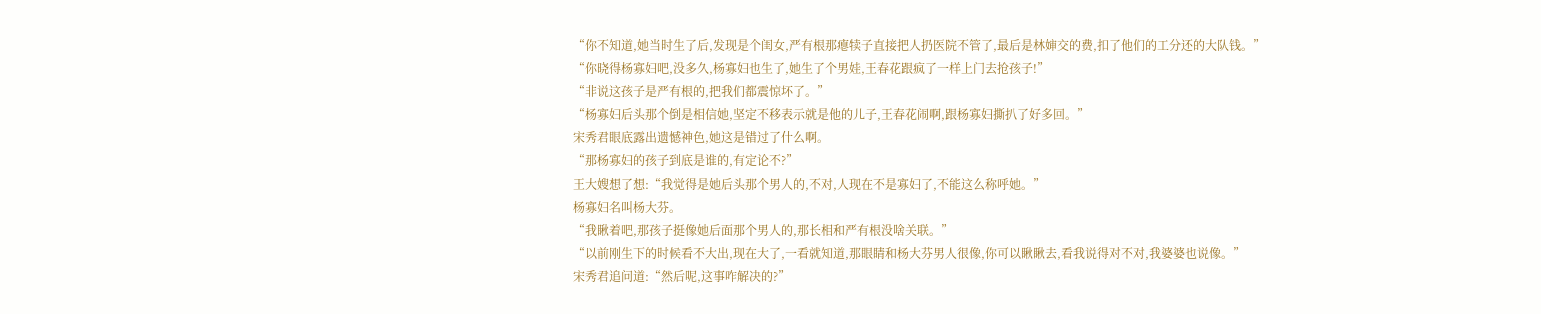“你不知道,她当时生了后,发现是个闺女,严有根那瘪犊子直接把人扔医院不管了,最后是林婶交的费,扣了他们的工分还的大队钱。”
“你晓得杨寡妇吧,没多久,杨寡妇也生了,她生了个男娃,王春花跟疯了一样上门去抢孩子!”
“非说这孩子是严有根的,把我们都震惊坏了。”
“杨寡妇后头那个倒是相信她,坚定不移表示就是他的儿子,王春花闹啊,跟杨寡妇撕扒了好多回。”
宋秀君眼底露出遗憾神色,她这是错过了什么啊。
“那杨寡妇的孩子到底是谁的,有定论不?”
王大嫂想了想:“我觉得是她后头那个男人的,不对,人现在不是寡妇了,不能这么称呼她。”
杨寡妇名叫杨大芬。
“我瞅着吧,那孩子挺像她后面那个男人的,那长相和严有根没啥关联。”
“以前刚生下的时候看不大出,现在大了,一看就知道,那眼睛和杨大芬男人很像,你可以瞅瞅去,看我说得对不对,我婆婆也说像。”
宋秀君追问道:“然后呢,这事咋解决的?”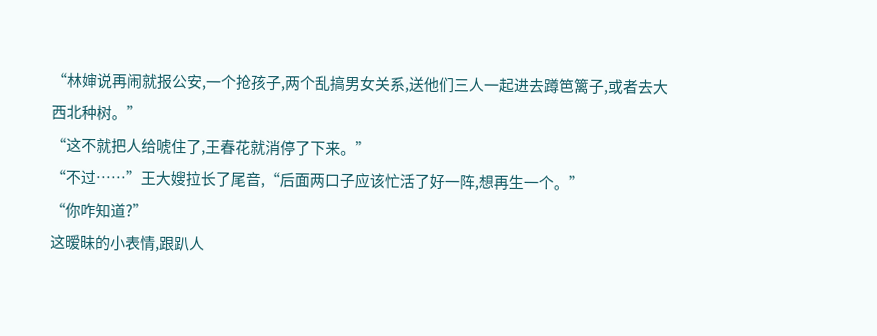“林婶说再闹就报公安,一个抢孩子,两个乱搞男女关系,送他们三人一起进去蹲笆篱子,或者去大西北种树。”
“这不就把人给唬住了,王春花就消停了下来。”
“不过……”王大嫂拉长了尾音,“后面两口子应该忙活了好一阵,想再生一个。”
“你咋知道?”
这暧昧的小表情,跟趴人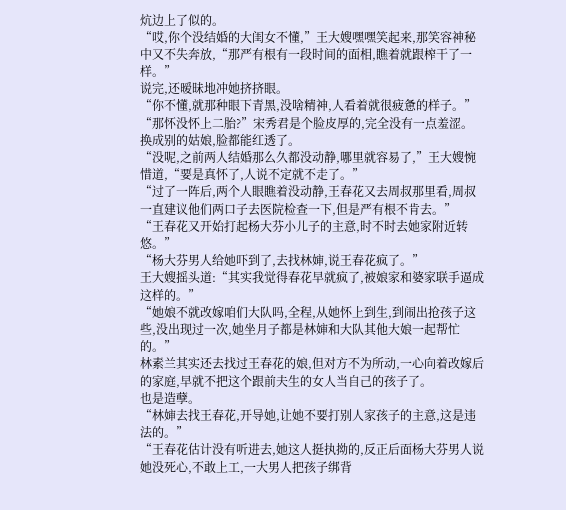炕边上了似的。
“哎,你个没结婚的大闺女不懂,”王大嫂嘿嘿笑起来,那笑容神秘中又不失奔放,“那严有根有一段时间的面相,瞧着就跟榨干了一样。”
说完,还暧昧地冲她挤挤眼。
“你不懂,就那种眼下青黑,没啥精神,人看着就很疲惫的样子。”
“那怀没怀上二胎?”宋秀君是个脸皮厚的,完全没有一点羞涩。
换成别的姑娘,脸都能红透了。
“没呢,之前两人结婚那么久都没动静,哪里就容易了,”王大嫂惋惜道,“要是真怀了,人说不定就不走了。”
“过了一阵后,两个人眼瞧着没动静,王春花又去周叔那里看,周叔一直建议他们两口子去医院检查一下,但是严有根不肯去。”
“王春花又开始打起杨大芬小儿子的主意,时不时去她家附近转悠。”
“杨大芬男人给她吓到了,去找林婶,说王春花疯了。”
王大嫂摇头道:“其实我觉得春花早就疯了,被娘家和婆家联手逼成这样的。”
“她娘不就改嫁咱们大队吗,全程,从她怀上到生,到闹出抢孩子这些,没出现过一次,她坐月子都是林婶和大队其他大娘一起帮忙的。”
林素兰其实还去找过王春花的娘,但对方不为所动,一心向着改嫁后的家庭,早就不把这个跟前夫生的女人当自己的孩子了。
也是造孽。
“林婶去找王春花,开导她,让她不要打别人家孩子的主意,这是违法的。”
“王春花估计没有听进去,她这人挺执拗的,反正后面杨大芬男人说她没死心,不敢上工,一大男人把孩子绑背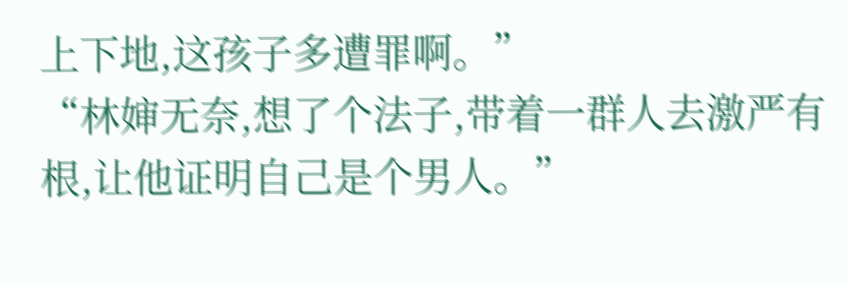上下地,这孩子多遭罪啊。”
“林婶无奈,想了个法子,带着一群人去激严有根,让他证明自己是个男人。”